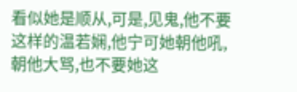看似她是顺从,可是,见鬼,他不要这样的温若娴,他宁可她朝他吼,朝他大骂,也不要她这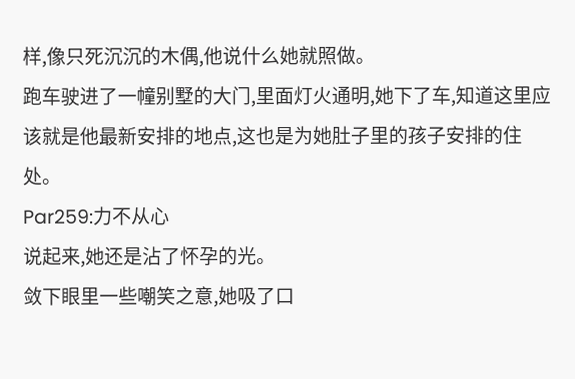样,像只死沉沉的木偶,他说什么她就照做。
跑车驶进了一幢别墅的大门,里面灯火通明,她下了车,知道这里应该就是他最新安排的地点,这也是为她肚子里的孩子安排的住处。
Par259:力不从心
说起来,她还是沾了怀孕的光。
敛下眼里一些嘲笑之意,她吸了口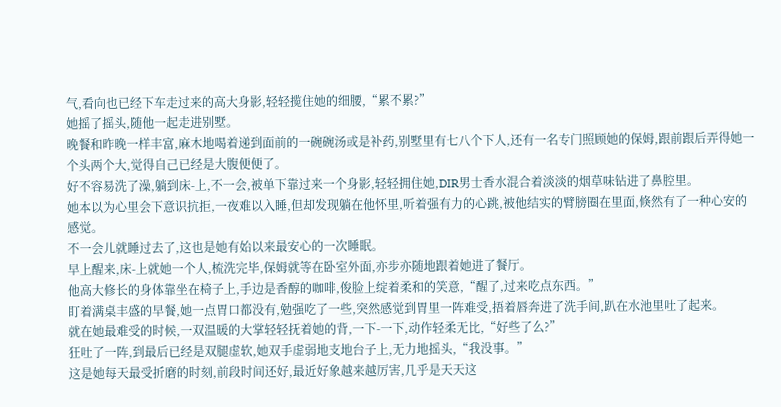气,看向也已经下车走过来的高大身影,轻轻揽住她的细腰,“累不累?”
她摇了摇头,随他一起走进别墅。
晚餐和昨晚一样丰富,麻木地喝着递到面前的一碗碗汤或是补药,别墅里有七八个下人,还有一名专门照顾她的保姆,跟前跟后弄得她一个头两个大,觉得自己已经是大腹便便了。
好不容易洗了澡,躺到床-上,不一会,被单下靠过来一个身影,轻轻拥住她,DIR男士香水混合着淡淡的烟草味钻进了鼻腔里。
她本以为心里会下意识抗拒,一夜难以入睡,但却发现躺在他怀里,听着强有力的心跳,被他结实的臂膀圈在里面,倏然有了一种心安的感觉。
不一会儿就睡过去了,这也是她有始以来最安心的一次睡眠。
早上醒来,床-上就她一个人,梳洗完毕,保姆就等在卧室外面,亦步亦随地跟着她进了餐厅。
他高大修长的身体靠坐在椅子上,手边是香醇的咖啡,俊脸上绽着柔和的笑意,“醒了,过来吃点东西。”
盯着满桌丰盛的早餐,她一点胃口都没有,勉强吃了一些,突然感觉到胃里一阵难受,捂着唇奔进了洗手间,趴在水池里吐了起来。
就在她最难受的时候,一双温暖的大掌轻轻抚着她的背,一下-一下,动作轻柔无比,“好些了么?”
狂吐了一阵,到最后已经是双腿虚软,她双手虚弱地支地台子上,无力地摇头,“我没事。”
这是她每天最受折磨的时刻,前段时间还好,最近好象越来越厉害,几乎是天天这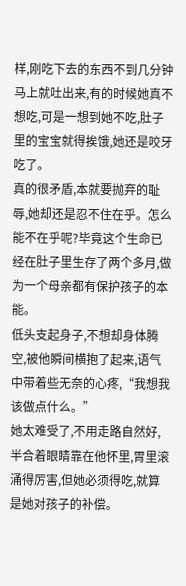样,刚吃下去的东西不到几分钟马上就吐出来,有的时候她真不想吃,可是一想到她不吃,肚子里的宝宝就得挨饿,她还是咬牙吃了。
真的很矛盾,本就要抛弃的耻辱,她却还是忍不住在乎。怎么能不在乎呢?毕竟这个生命已经在肚子里生存了两个多月,做为一个母亲都有保护孩子的本能。
低头支起身子,不想却身体腾空,被他瞬间横抱了起来,语气中带着些无奈的心疼,“我想我该做点什么。”
她太难受了,不用走路自然好,半合着眼睛靠在他怀里,胃里滚涌得厉害,但她必须得吃,就算是她对孩子的补偿。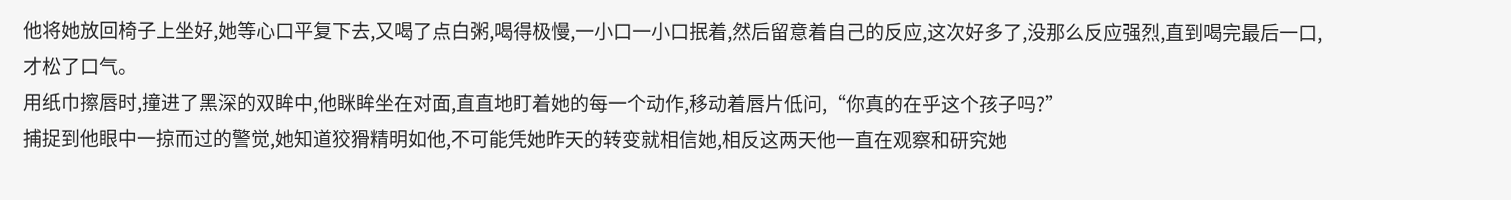他将她放回椅子上坐好,她等心口平复下去,又喝了点白粥,喝得极慢,一小口一小口抿着,然后留意着自己的反应,这次好多了,没那么反应强烈,直到喝完最后一口,才松了口气。
用纸巾擦唇时,撞进了黑深的双眸中,他眯眸坐在对面,直直地盯着她的每一个动作,移动着唇片低问,“你真的在乎这个孩子吗?”
捕捉到他眼中一掠而过的警觉,她知道狡猾精明如他,不可能凭她昨天的转变就相信她,相反这两天他一直在观察和研究她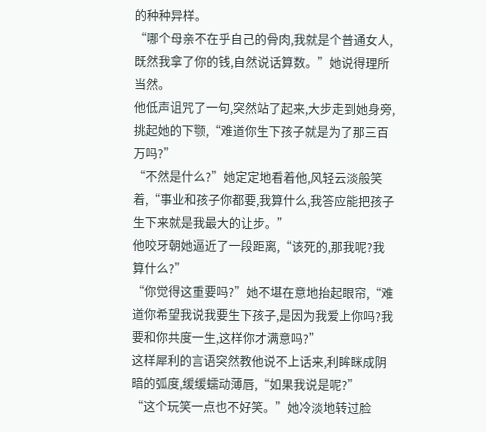的种种异样。
“哪个母亲不在乎自己的骨肉,我就是个普通女人,既然我拿了你的钱,自然说话算数。”她说得理所当然。
他低声诅咒了一句,突然站了起来,大步走到她身旁,挑起她的下颚,“难道你生下孩子就是为了那三百万吗?”
“不然是什么?”她定定地看着他,风轻云淡般笑着,“事业和孩子你都要,我算什么,我答应能把孩子生下来就是我最大的让步。”
他咬牙朝她逼近了一段距离,“该死的,那我呢?我算什么?”
“你觉得这重要吗?”她不堪在意地抬起眼帘,“难道你希望我说我要生下孩子,是因为我爱上你吗?我要和你共度一生,这样你才满意吗?”
这样犀利的言语突然教他说不上话来,利眸眯成阴暗的弧度,缓缓蠕动薄唇,“如果我说是呢?”
“这个玩笑一点也不好笑。”她冷淡地转过脸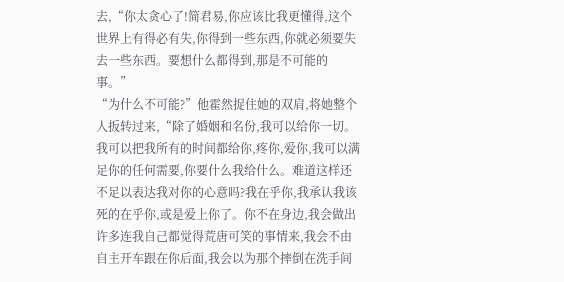去,“你太贪心了!简君易,你应该比我更懂得,这个世界上有得必有失,你得到一些东西,你就必须要失去一些东西。要想什么都得到,那是不可能的事。”
“为什么不可能?”他霍然捉住她的双肩,将她整个人扳转过来,“除了婚姻和名份,我可以给你一切。我可以把我所有的时间都给你,疼你,爱你,我可以满足你的任何需要,你要什么我给什么。难道这样还不足以表达我对你的心意吗?我在乎你,我承认我该死的在乎你,或是爱上你了。你不在身边,我会做出许多连我自己都觉得荒唐可笑的事情来,我会不由自主开车跟在你后面,我会以为那个摔倒在洗手间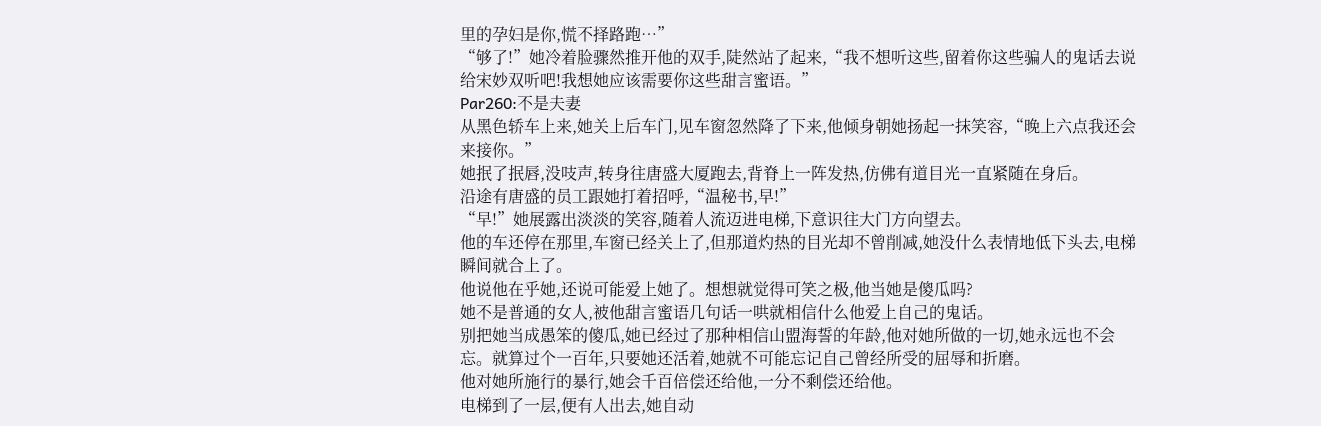里的孕妇是你,慌不择路跑…”
“够了!”她冷着脸骤然推开他的双手,陡然站了起来,“我不想听这些,留着你这些骗人的鬼话去说给宋妙双听吧!我想她应该需要你这些甜言蜜语。”
Par260:不是夫妻
从黑色轿车上来,她关上后车门,见车窗忽然降了下来,他倾身朝她扬起一抹笑容,“晚上六点我还会来接你。”
她抿了抿唇,没吱声,转身往唐盛大厦跑去,背脊上一阵发热,仿佛有道目光一直紧随在身后。
沿途有唐盛的员工跟她打着招呼,“温秘书,早!”
“早!”她展露出淡淡的笑容,随着人流迈进电梯,下意识往大门方向望去。
他的车还停在那里,车窗已经关上了,但那道灼热的目光却不曾削减,她没什么表情地低下头去,电梯瞬间就合上了。
他说他在乎她,还说可能爱上她了。想想就觉得可笑之极,他当她是傻瓜吗?
她不是普通的女人,被他甜言蜜语几句话一哄就相信什么他爱上自己的鬼话。
别把她当成愚笨的傻瓜,她已经过了那种相信山盟海誓的年龄,他对她所做的一切,她永远也不会忘。就算过个一百年,只要她还活着,她就不可能忘记自己曾经所受的屈辱和折磨。
他对她所施行的暴行,她会千百倍偿还给他,一分不剩偿还给他。
电梯到了一层,便有人出去,她自动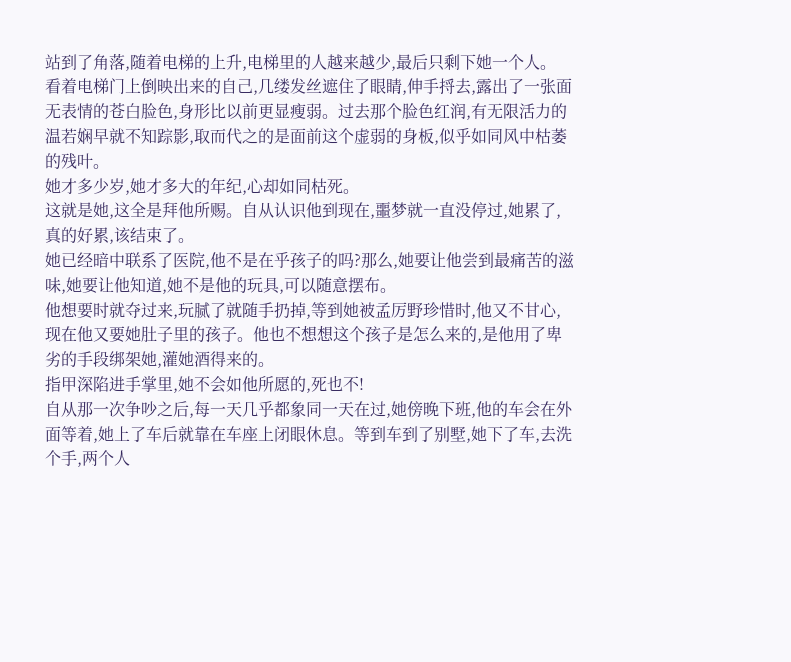站到了角落,随着电梯的上升,电梯里的人越来越少,最后只剩下她一个人。
看着电梯门上倒映出来的自己,几缕发丝遮住了眼睛,伸手捋去,露出了一张面无表情的苍白脸色,身形比以前更显瘦弱。过去那个脸色红润,有无限活力的温若娴早就不知踪影,取而代之的是面前这个虚弱的身板,似乎如同风中枯萎的残叶。
她才多少岁,她才多大的年纪,心却如同枯死。
这就是她,这全是拜他所赐。自从认识他到现在,噩梦就一直没停过,她累了,真的好累,该结束了。
她已经暗中联系了医院,他不是在乎孩子的吗?那么,她要让他尝到最痛苦的滋味,她要让他知道,她不是他的玩具,可以随意摆布。
他想要时就夺过来,玩腻了就随手扔掉,等到她被孟厉野珍惜时,他又不甘心,现在他又要她肚子里的孩子。他也不想想这个孩子是怎么来的,是他用了卑劣的手段绑架她,灌她酒得来的。
指甲深陷进手掌里,她不会如他所愿的,死也不!
自从那一次争吵之后,每一天几乎都象同一天在过,她傍晚下班,他的车会在外面等着,她上了车后就靠在车座上闭眼休息。等到车到了别墅,她下了车,去洗个手,两个人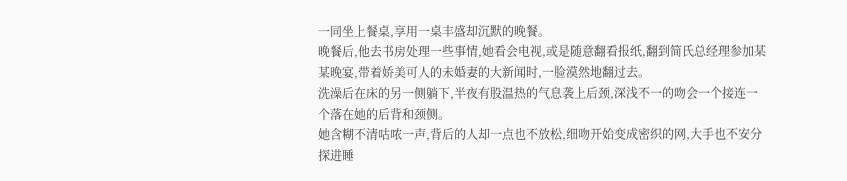一同坐上餐桌,享用一桌丰盛却沉默的晚餐。
晚餐后,他去书房处理一些事情,她看会电视,或是随意翻看报纸,翻到简氏总经理参加某某晚宴,带着娇美可人的未婚妻的大新闻时,一脸漠然地翻过去。
洗澡后在床的另一侧躺下,半夜有股温热的气息袭上后颈,深浅不一的吻会一个接连一个落在她的后背和颈侧。
她含糊不清咕哝一声,背后的人却一点也不放松,细吻开始变成密织的网,大手也不安分探进睡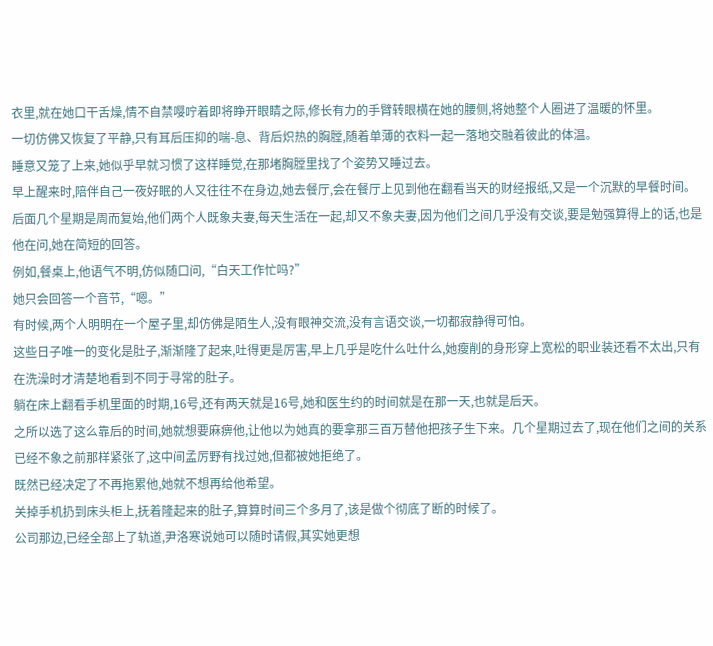衣里,就在她口干舌燥,情不自禁嘤咛着即将睁开眼睛之际,修长有力的手臂转眼横在她的腰侧,将她整个人圈进了温暖的怀里。
一切仿佛又恢复了平静,只有耳后压抑的喘-息、背后炽热的胸膛,随着单薄的衣料一起一落地交融着彼此的体温。
睡意又笼了上来,她似乎早就习惯了这样睡觉,在那堵胸膛里找了个姿势又睡过去。
早上醒来时,陪伴自己一夜好眠的人又往往不在身边,她去餐厅,会在餐厅上见到他在翻看当天的财经报纸,又是一个沉默的早餐时间。
后面几个星期是周而复始,他们两个人既象夫妻,每天生活在一起,却又不象夫妻,因为他们之间几乎没有交谈,要是勉强算得上的话,也是他在问,她在简短的回答。
例如,餐桌上,他语气不明,仿似随口问,“白天工作忙吗?”
她只会回答一个音节,“嗯。”
有时候,两个人明明在一个屋子里,却仿佛是陌生人,没有眼神交流,没有言语交谈,一切都寂静得可怕。
这些日子唯一的变化是肚子,渐渐隆了起来,吐得更是厉害,早上几乎是吃什么吐什么,她瘦削的身形穿上宽松的职业装还看不太出,只有在洗澡时才清楚地看到不同于寻常的肚子。
躺在床上翻看手机里面的时期,16号,还有两天就是16号,她和医生约的时间就是在那一天,也就是后天。
之所以选了这么靠后的时间,她就想要麻痹他,让他以为她真的要拿那三百万替他把孩子生下来。几个星期过去了,现在他们之间的关系已经不象之前那样紧张了,这中间孟厉野有找过她,但都被她拒绝了。
既然已经决定了不再拖累他,她就不想再给他希望。
关掉手机扔到床头柜上,抚着隆起来的肚子,算算时间三个多月了,该是做个彻底了断的时候了。
公司那边,已经全部上了轨道,尹洛寒说她可以随时请假,其实她更想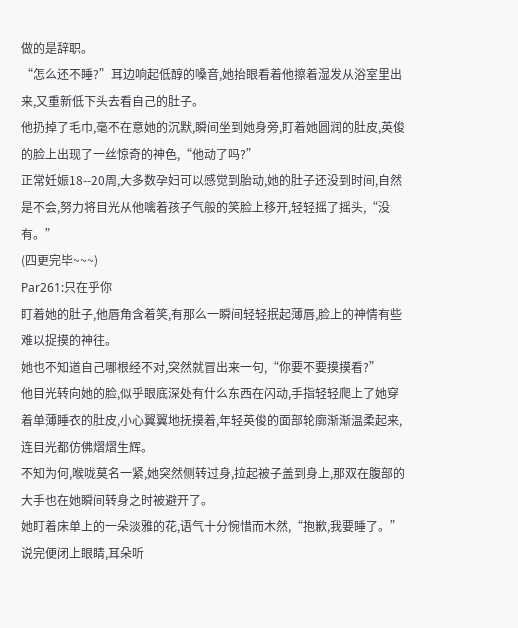做的是辞职。
“怎么还不睡?”耳边响起低醇的嗓音,她抬眼看着他擦着湿发从浴室里出来,又重新低下头去看自己的肚子。
他扔掉了毛巾,毫不在意她的沉默,瞬间坐到她身旁,盯着她圆润的肚皮,英俊的脸上出现了一丝惊奇的神色,“他动了吗?”
正常妊娠18--20周,大多数孕妇可以感觉到胎动,她的肚子还没到时间,自然是不会,努力将目光从他噙着孩子气般的笑脸上移开,轻轻摇了摇头,“没有。”
(四更完毕~~~)
Par261:只在乎你
盯着她的肚子,他唇角含着笑,有那么一瞬间轻轻抿起薄唇,脸上的神情有些难以捉摸的神往。
她也不知道自己哪根经不对,突然就冒出来一句,“你要不要摸摸看?”
他目光转向她的脸,似乎眼底深处有什么东西在闪动,手指轻轻爬上了她穿着单薄睡衣的肚皮,小心翼翼地抚摸着,年轻英俊的面部轮廓渐渐温柔起来,连目光都仿佛熠熠生辉。
不知为何,喉咙莫名一紧,她突然侧转过身,拉起被子盖到身上,那双在腹部的大手也在她瞬间转身之时被避开了。
她盯着床单上的一朵淡雅的花,语气十分惋惜而木然,“抱歉,我要睡了。”
说完便闭上眼睛,耳朵听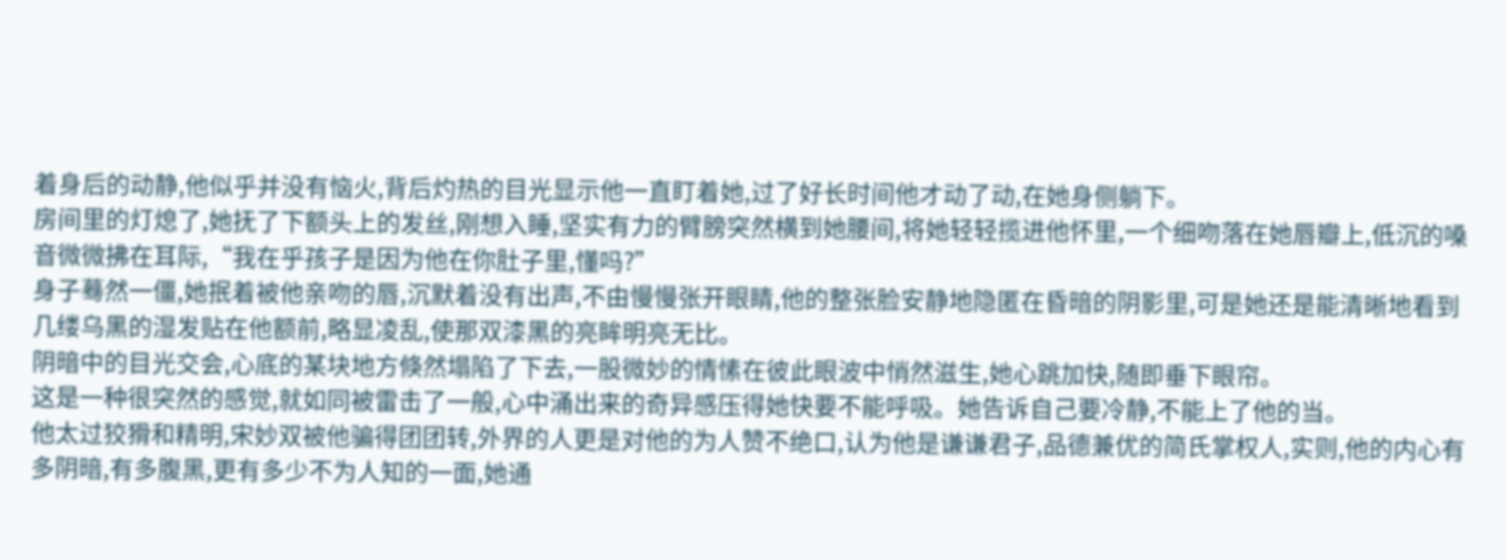着身后的动静,他似乎并没有恼火,背后灼热的目光显示他一直盯着她,过了好长时间他才动了动,在她身侧躺下。
房间里的灯熄了,她抚了下额头上的发丝,刚想入睡,坚实有力的臂膀突然横到她腰间,将她轻轻揽进他怀里,一个细吻落在她唇瓣上,低沉的嗓音微微拂在耳际,“我在乎孩子是因为他在你肚子里,懂吗?”
身子蓦然一僵,她抿着被他亲吻的唇,沉默着没有出声,不由慢慢张开眼睛,他的整张脸安静地隐匿在昏暗的阴影里,可是她还是能清晰地看到几缕乌黑的湿发贴在他额前,略显凌乱,使那双漆黑的亮眸明亮无比。
阴暗中的目光交会,心底的某块地方倏然塌陷了下去,一股微妙的情愫在彼此眼波中悄然滋生,她心跳加快,随即垂下眼帘。
这是一种很突然的感觉,就如同被雷击了一般,心中涌出来的奇异感压得她快要不能呼吸。她告诉自己要冷静,不能上了他的当。
他太过狡猾和精明,宋妙双被他骗得团团转,外界的人更是对他的为人赞不绝口,认为他是谦谦君子,品德兼优的简氏掌权人,实则,他的内心有多阴暗,有多腹黑,更有多少不为人知的一面,她通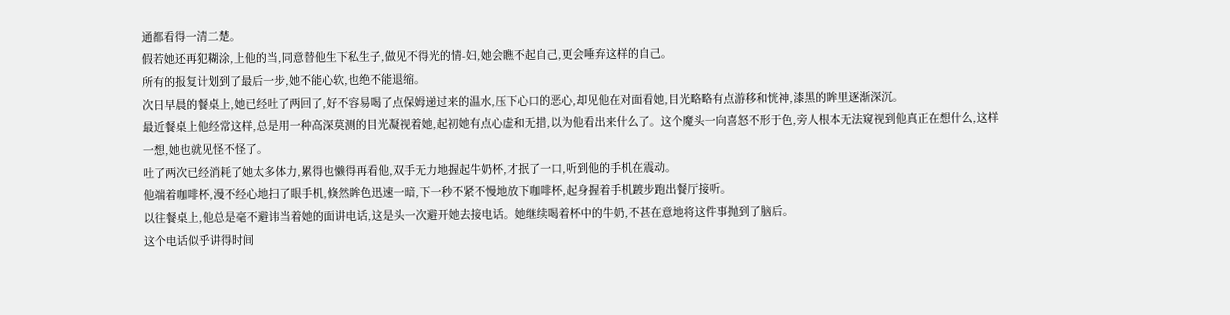通都看得一清二楚。
假若她还再犯糊涂,上他的当,同意替他生下私生子,做见不得光的情-妇,她会瞧不起自己,更会唾弃这样的自己。
所有的报复计划到了最后一步,她不能心软,也绝不能退缩。
次日早晨的餐桌上,她已经吐了两回了,好不容易喝了点保姆递过来的温水,压下心口的恶心,却见他在对面看她,目光略略有点游移和恍神,漆黑的眸里逐渐深沉。
最近餐桌上他经常这样,总是用一种高深莫测的目光凝视着她,起初她有点心虚和无措,以为他看出来什么了。这个魔头一向喜怒不形于色,旁人根本无法窥视到他真正在想什么,这样一想,她也就见怪不怪了。
吐了两次已经消耗了她太多体力,累得也懒得再看他,双手无力地握起牛奶杯,才抿了一口,听到他的手机在震动。
他端着咖啡杯,漫不经心地扫了眼手机,倏然眸色迅速一暗,下一秒不紧不慢地放下咖啡杯,起身握着手机踱步跑出餐厅接听。
以往餐桌上,他总是毫不避讳当着她的面讲电话,这是头一次避开她去接电话。她继续喝着杯中的牛奶,不甚在意地将这件事抛到了脑后。
这个电话似乎讲得时间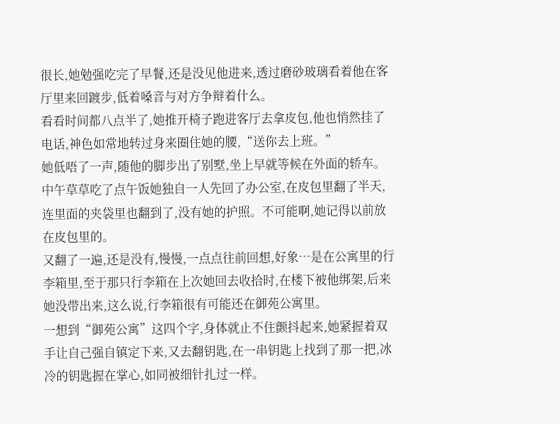很长,她勉强吃完了早餐,还是没见他进来,透过磨砂玻璃看着他在客厅里来回踱步,低着嗓音与对方争辩着什么。
看看时间都八点半了,她推开椅子跑进客厅去拿皮包,他也悄然挂了电话,神色如常地转过身来圈住她的腰,“送你去上班。”
她低唔了一声,随他的脚步出了别墅,坐上早就等候在外面的轿车。
中午草草吃了点午饭她独自一人先回了办公室,在皮包里翻了半天,连里面的夹袋里也翻到了,没有她的护照。不可能啊,她记得以前放在皮包里的。
又翻了一遍,还是没有,慢慢,一点点往前回想,好象…是在公寓里的行李箱里,至于那只行李箱在上次她回去收拾时,在楼下被他绑架,后来她没带出来,这么说,行李箱很有可能还在御苑公寓里。
一想到“御苑公寓”这四个字,身体就止不住颤抖起来,她紧握着双手让自己强自镇定下来,又去翻钥匙,在一串钥匙上找到了那一把,冰冷的钥匙握在掌心,如同被细针扎过一样。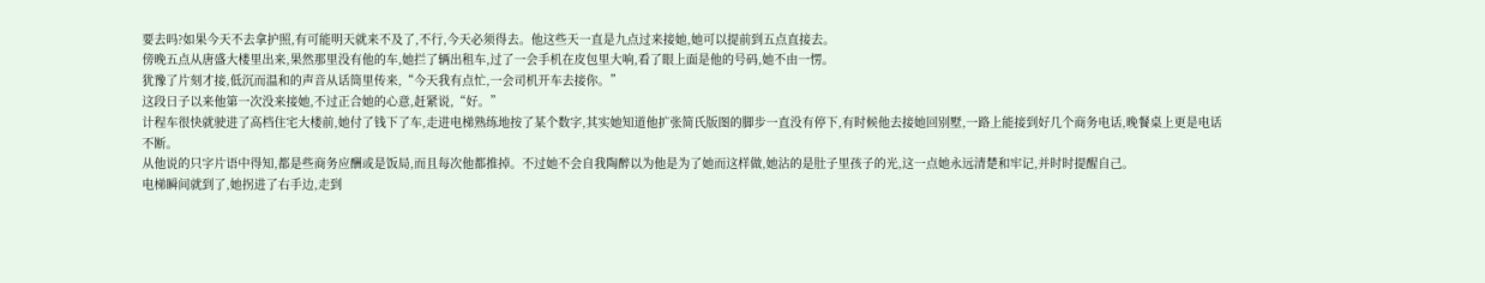要去吗?如果今天不去拿护照,有可能明天就来不及了,不行,今天必须得去。他这些天一直是九点过来接她,她可以提前到五点直接去。
傍晚五点从唐盛大楼里出来,果然那里没有他的车,她拦了辆出租车,过了一会手机在皮包里大响,看了眼上面是他的号码,她不由一愣。
犹豫了片刻才接,低沉而温和的声音从话筒里传来,“今天我有点忙,一会司机开车去接你。”
这段日子以来他第一次没来接她,不过正合她的心意,赶紧说,“好。”
计程车很快就驶进了高档住宅大楼前,她付了钱下了车,走进电梯熟练地按了某个数字,其实她知道他扩张简氏版图的脚步一直没有停下,有时候他去接她回别墅,一路上能接到好几个商务电话,晚餐桌上更是电话不断。
从他说的只字片语中得知,都是些商务应酬或是饭局,而且每次他都推掉。不过她不会自我陶醉以为他是为了她而这样做,她沾的是肚子里孩子的光,这一点她永远清楚和牢记,并时时提醒自己。
电梯瞬间就到了,她拐进了右手边,走到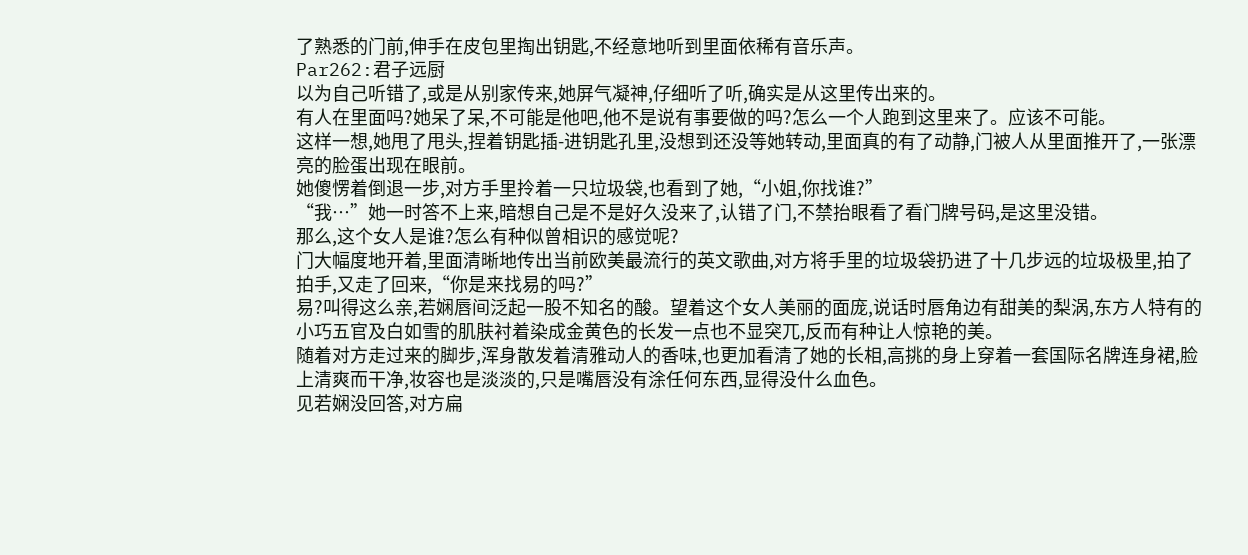了熟悉的门前,伸手在皮包里掏出钥匙,不经意地听到里面依稀有音乐声。
Par262:君子远厨
以为自己听错了,或是从别家传来,她屏气凝神,仔细听了听,确实是从这里传出来的。
有人在里面吗?她呆了呆,不可能是他吧,他不是说有事要做的吗?怎么一个人跑到这里来了。应该不可能。
这样一想,她甩了甩头,捏着钥匙插-进钥匙孔里,没想到还没等她转动,里面真的有了动静,门被人从里面推开了,一张漂亮的脸蛋出现在眼前。
她傻愣着倒退一步,对方手里拎着一只垃圾袋,也看到了她,“小姐,你找谁?”
“我…”她一时答不上来,暗想自己是不是好久没来了,认错了门,不禁抬眼看了看门牌号码,是这里没错。
那么,这个女人是谁?怎么有种似曾相识的感觉呢?
门大幅度地开着,里面清晰地传出当前欧美最流行的英文歌曲,对方将手里的垃圾袋扔进了十几步远的垃圾极里,拍了拍手,又走了回来,“你是来找易的吗?”
易?叫得这么亲,若娴唇间泛起一股不知名的酸。望着这个女人美丽的面庞,说话时唇角边有甜美的梨涡,东方人特有的小巧五官及白如雪的肌肤衬着染成金黄色的长发一点也不显突兀,反而有种让人惊艳的美。
随着对方走过来的脚步,浑身散发着清雅动人的香味,也更加看清了她的长相,高挑的身上穿着一套国际名牌连身裙,脸上清爽而干净,妆容也是淡淡的,只是嘴唇没有涂任何东西,显得没什么血色。
见若娴没回答,对方扁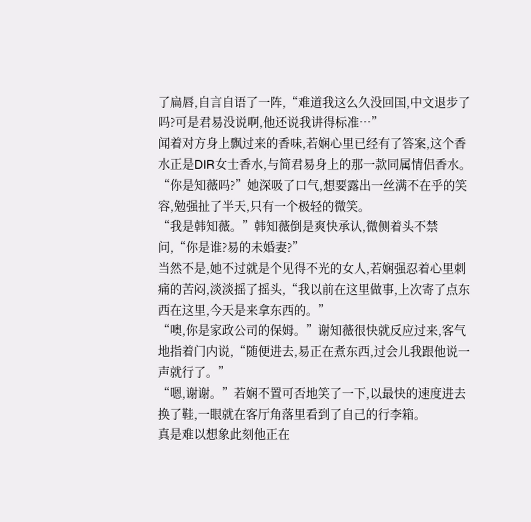了扁唇,自言自语了一阵,“难道我这么久没回国,中文退步了吗?可是君易没说啊,他还说我讲得标准…”
闻着对方身上飘过来的香味,若娴心里已经有了答案,这个香水正是DIR女士香水,与简君易身上的那一款同属情侣香水。
“你是知薇吗?”她深吸了口气,想要露出一丝满不在乎的笑容,勉强扯了半天,只有一个极轻的微笑。
“我是韩知薇。”韩知薇倒是爽快承认,微侧着头不禁问,“你是谁?易的未婚妻?”
当然不是,她不过就是个见得不光的女人,若娴强忍着心里刺痛的苦闷,淡淡摇了摇头,“我以前在这里做事,上次寄了点东西在这里,今天是来拿东西的。”
“噢,你是家政公司的保姆。”谢知薇很快就反应过来,客气地指着门内说,“随便进去,易正在煮东西,过会儿我跟他说一声就行了。”
“嗯,谢谢。”若娴不置可否地笑了一下,以最快的速度进去换了鞋,一眼就在客厅角落里看到了自己的行李箱。
真是难以想象此刻他正在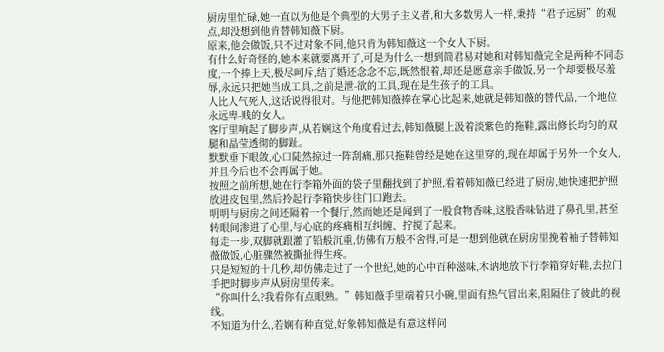厨房里忙碌,她一直以为他是个典型的大男子主义者,和大多数男人一样,秉持“君子远厨”的观点,却没想到他肯替韩知薇下厨。
原来,他会做饭,只不过对象不同,他只肯为韩知薇这一个女人下厨。
有什么好奇怪的,她本来就要离开了,可是为什么一想到简君易对她和对韩知薇完全是两种不同态度,一个捧上天,极尽呵斥,结了婚还念念不忘,既然恨着,却还是愿意亲手做饭,另一个却要极尽羞辱,永远只把她当成工具,之前是泄-欲的工具,现在是生孩子的工具。
人比人气死人,这话说得很对。与他把韩知薇捧在掌心比起来,她就是韩知薇的替代品,一个地位永远卑-贱的女人。
客厅里响起了脚步声,从若娴这个角度看过去,韩知薇腿上汲着淡紫色的拖鞋,露出修长均匀的双腿和晶莹透彻的脚趾。
默默垂下眼敛,心口陡然掠过一阵刮痛,那只拖鞋曾经是她在这里穿的,现在却属于另外一个女人,并且今后也不会再属于她。
按照之前所想,她在行李箱外面的袋子里翻找到了护照,看着韩知薇已经进了厨房,她快速把护照放进皮包里,然后拎起行李箱快步往门口跑去。
明明与厨房之间还隔着一个餐厅,然而她还是闻到了一股食物香味,这股香味钻进了鼻孔里,甚至转眼间渗进了心里,与心底的疼痛相互纠缠、拧搅了起来。
每走一步,双脚就跟灌了铅般沉重,仿佛有万般不舍得,可是一想到他就在厨房里挽着袖子替韩知薇做饭,心脏骤然被撕扯得生疼。
只是短短的十几秒,却仿佛走过了一个世纪,她的心中百种滋味,木讷地放下行李箱穿好鞋,去拉门手把时脚步声从厨房里传来。
“你叫什么?我看你有点眼熟。”韩知薇手里端着只小碗,里面有热气冒出来,阻隔住了彼此的视线。
不知道为什么,若娴有种直觉,好象韩知薇是有意这样问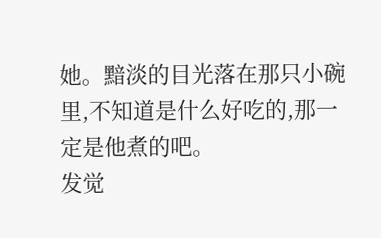她。黯淡的目光落在那只小碗里,不知道是什么好吃的,那一定是他煮的吧。
发觉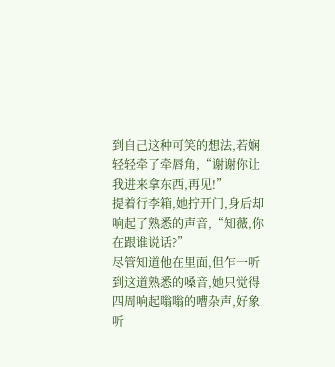到自己这种可笑的想法,若娴轻轻牵了牵唇角,“谢谢你让我进来拿东西,再见!”
提着行李箱,她拧开门,身后却响起了熟悉的声音,“知薇,你在跟谁说话?”
尽管知道他在里面,但乍一听到这道熟悉的嗓音,她只觉得四周响起嗡嗡的嘈杂声,好象听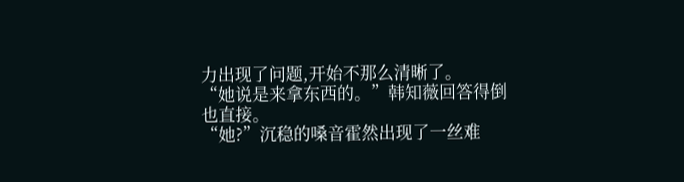力出现了问题,开始不那么清晰了。
“她说是来拿东西的。”韩知薇回答得倒也直接。
“她?”沉稳的嗓音霍然出现了一丝难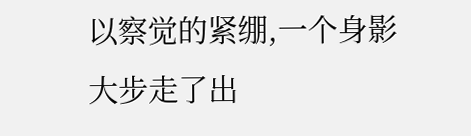以察觉的紧绷,一个身影大步走了出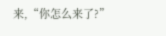来,“你怎么来了?”